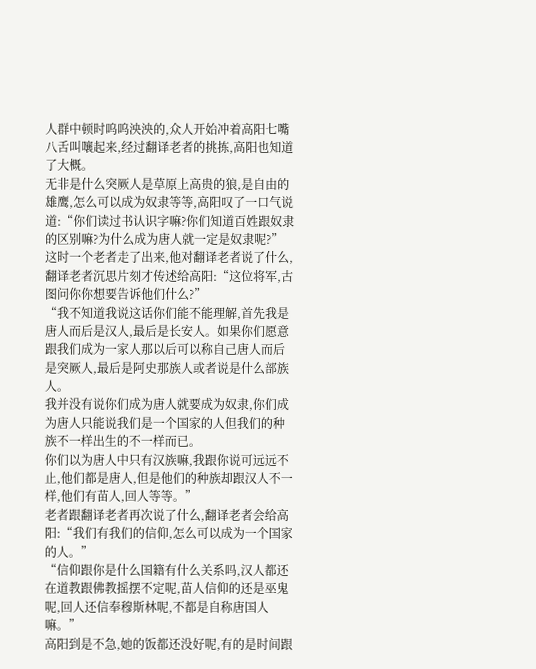人群中顿时呜呜泱泱的,众人开始冲着高阳七嘴八舌叫嚷起来,经过翻译老者的挑拣,高阳也知道了大概。
无非是什么突厥人是草原上高贵的狼,是自由的雄鹰,怎么可以成为奴隶等等,高阳叹了一口气说道:“你们读过书认识字嘛?你们知道百姓跟奴隶的区别嘛?为什么成为唐人就一定是奴隶呢?”
这时一个老者走了出来,他对翻译老者说了什么,翻译老者沉思片刻才传述给高阳:“这位将军,古图问你你想要告诉他们什么?”
“我不知道我说这话你们能不能理解,首先我是唐人而后是汉人,最后是长安人。如果你们愿意跟我们成为一家人那以后可以称自己唐人而后是突厥人,最后是阿史那族人或者说是什么部族人。
我并没有说你们成为唐人就要成为奴隶,你们成为唐人只能说我们是一个国家的人但我们的种族不一样出生的不一样而已。
你们以为唐人中只有汉族嘛,我跟你说可远远不止,他们都是唐人,但是他们的种族却跟汉人不一样,他们有苗人,回人等等。”
老者跟翻译老者再次说了什么,翻译老者会给高阳:“我们有我们的信仰,怎么可以成为一个国家的人。”
“信仰跟你是什么国籍有什么关系吗,汉人都还在道教跟佛教摇摆不定呢,苗人信仰的还是巫鬼呢,回人还信奉穆斯林呢,不都是自称唐国人嘛。”
高阳到是不急,她的饭都还没好呢,有的是时间跟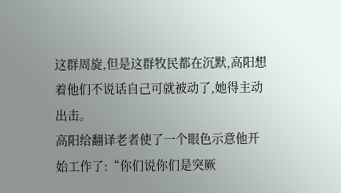这群周旋,但是这群牧民都在沉默,高阳想着他们不说话自己可就被动了,她得主动出击。
高阳给翻译老者使了一个眼色示意他开始工作了:“你们说你们是突厥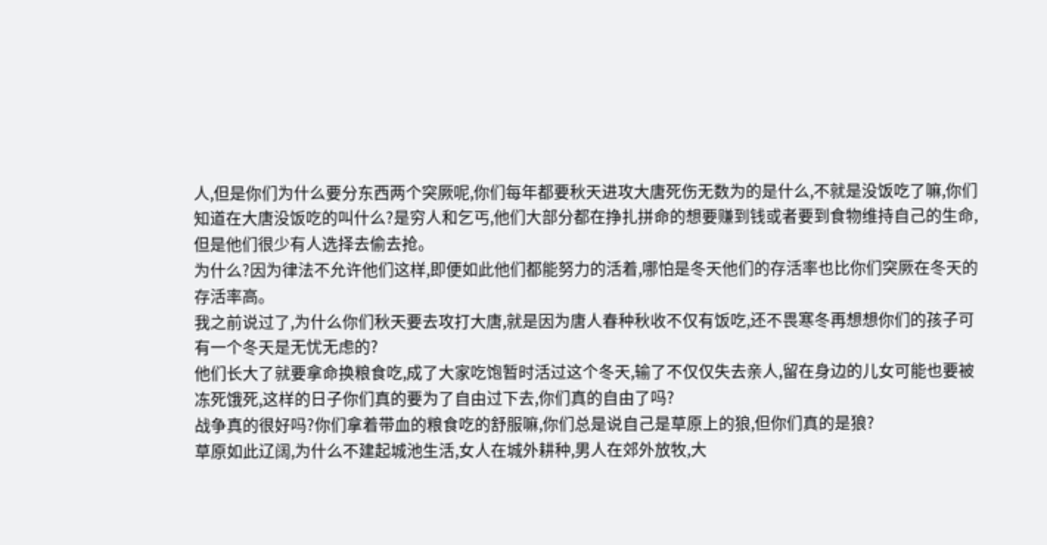人,但是你们为什么要分东西两个突厥呢,你们每年都要秋天进攻大唐死伤无数为的是什么,不就是没饭吃了嘛,你们知道在大唐没饭吃的叫什么?是穷人和乞丐,他们大部分都在挣扎拼命的想要赚到钱或者要到食物维持自己的生命,但是他们很少有人选择去偷去抢。
为什么?因为律法不允许他们这样,即便如此他们都能努力的活着,哪怕是冬天他们的存活率也比你们突厥在冬天的存活率高。
我之前说过了,为什么你们秋天要去攻打大唐,就是因为唐人春种秋收不仅有饭吃,还不畏寒冬再想想你们的孩子可有一个冬天是无忧无虑的?
他们长大了就要拿命换粮食吃,成了大家吃饱暂时活过这个冬天,输了不仅仅失去亲人,留在身边的儿女可能也要被冻死饿死,这样的日子你们真的要为了自由过下去,你们真的自由了吗?
战争真的很好吗?你们拿着带血的粮食吃的舒服嘛,你们总是说自己是草原上的狼,但你们真的是狼?
草原如此辽阔,为什么不建起城池生活,女人在城外耕种,男人在郊外放牧,大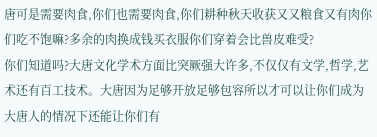唐可是需要肉食,你们也需要肉食,你们耕种秋天收获又又粮食又有肉你们吃不饱嘛?多余的肉换成钱买衣服你们穿着会比兽皮难受?
你们知道吗?大唐文化学术方面比突厥强大许多,不仅仅有文学,哲学,艺术还有百工技术。大唐因为足够开放足够包容所以才可以让你们成为大唐人的情况下还能让你们有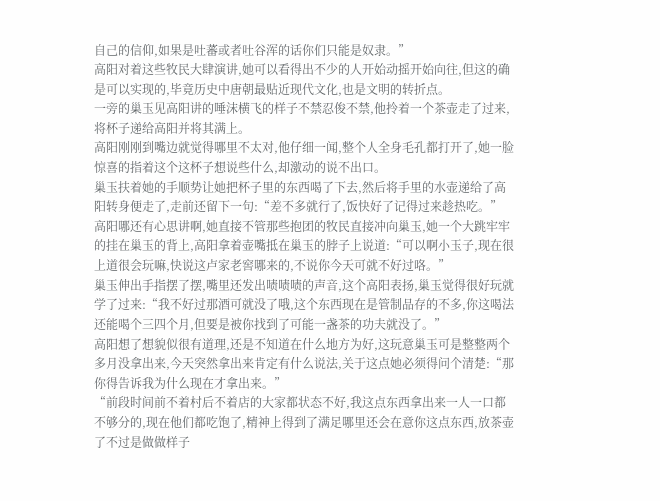自己的信仰,如果是吐蕃或者吐谷浑的话你们只能是奴隶。”
高阳对着这些牧民大肆演讲,她可以看得出不少的人开始动摇开始向往,但这的确是可以实现的,毕竟历史中唐朝最贴近现代文化,也是文明的转折点。
一旁的巢玉见高阳讲的唾沫横飞的样子不禁忍俊不禁,他拎着一个茶壶走了过来,将杯子递给高阳并将其满上。
高阳刚刚到嘴边就觉得哪里不太对,他仔细一闻,整个人全身毛孔都打开了,她一脸惊喜的指着这个这杯子想说些什么,却激动的说不出口。
巢玉扶着她的手顺势让她把杯子里的东西喝了下去,然后将手里的水壶递给了高阳转身便走了,走前还留下一句:“差不多就行了,饭快好了记得过来趁热吃。”
高阳哪还有心思讲啊,她直接不管那些抱团的牧民直接冲向巢玉,她一个大跳牢牢的挂在巢玉的背上,高阳拿着壶嘴抵在巢玉的脖子上说道:“可以啊小玉子,现在很上道很会玩嘛,快说这卢家老窖哪来的,不说你今天可就不好过咯。”
巢玉伸出手指摆了摆,嘴里还发出啧啧啧的声音,这个高阳表扬,巢玉觉得很好玩就学了过来:“我不好过那酒可就没了哦,这个东西现在是管制品存的不多,你这喝法还能喝个三四个月,但要是被你找到了可能一盏茶的功夫就没了。”
高阳想了想貌似很有道理,还是不知道在什么地方为好,这玩意巢玉可是整整两个多月没拿出来,今天突然拿出来肯定有什么说法,关于这点她必须得问个清楚:“那你得告诉我为什么现在才拿出来。”
“前段时间前不着村后不着店的大家都状态不好,我这点东西拿出来一人一口都不够分的,现在他们都吃饱了,精神上得到了满足哪里还会在意你这点东西,放茶壶了不过是做做样子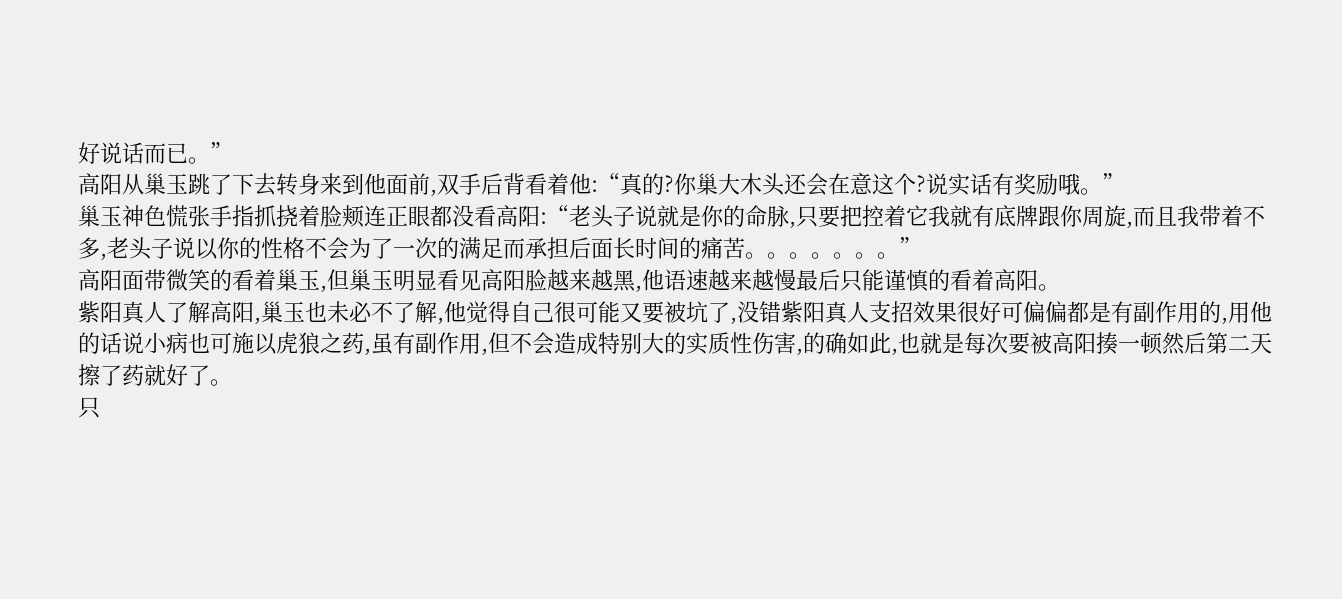好说话而已。”
高阳从巢玉跳了下去转身来到他面前,双手后背看着他:“真的?你巢大木头还会在意这个?说实话有奖励哦。”
巢玉神色慌张手指抓挠着脸颊连正眼都没看高阳:“老头子说就是你的命脉,只要把控着它我就有底牌跟你周旋,而且我带着不多,老头子说以你的性格不会为了一次的满足而承担后面长时间的痛苦。。。。。。。”
高阳面带微笑的看着巢玉,但巢玉明显看见高阳脸越来越黑,他语速越来越慢最后只能谨慎的看着高阳。
紫阳真人了解高阳,巢玉也未必不了解,他觉得自己很可能又要被坑了,没错紫阳真人支招效果很好可偏偏都是有副作用的,用他的话说小病也可施以虎狼之药,虽有副作用,但不会造成特别大的实质性伤害,的确如此,也就是每次要被高阳揍一顿然后第二天擦了药就好了。
只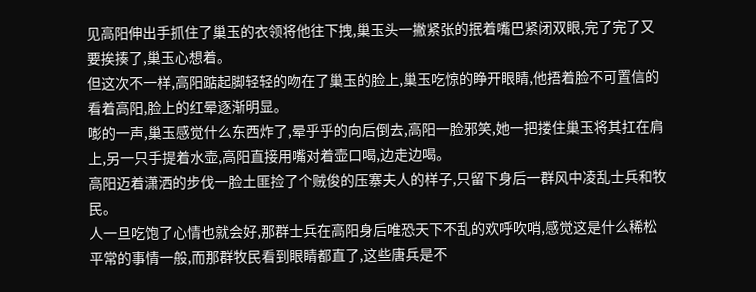见高阳伸出手抓住了巢玉的衣领将他往下拽,巢玉头一撇紧张的抿着嘴巴紧闭双眼,完了完了又要挨揍了,巢玉心想着。
但这次不一样,高阳踮起脚轻轻的吻在了巢玉的脸上,巢玉吃惊的睁开眼睛,他捂着脸不可置信的看着高阳,脸上的红晕逐渐明显。
嘭的一声,巢玉感觉什么东西炸了,晕乎乎的向后倒去,高阳一脸邪笑,她一把搂住巢玉将其扛在肩上,另一只手提着水壶,高阳直接用嘴对着壶口喝,边走边喝。
高阳迈着潇洒的步伐一脸土匪捡了个贼俊的压寨夫人的样子,只留下身后一群风中凌乱士兵和牧民。
人一旦吃饱了心情也就会好,那群士兵在高阳身后唯恐天下不乱的欢呼吹哨,感觉这是什么稀松平常的事情一般,而那群牧民看到眼睛都直了,这些唐兵是不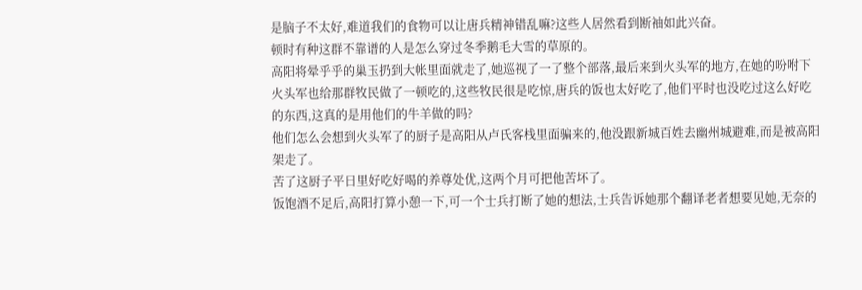是脑子不太好,难道我们的食物可以让唐兵精神错乱嘛?这些人居然看到断袖如此兴奋。
顿时有种这群不靠谱的人是怎么穿过冬季鹅毛大雪的草原的。
高阳将晕乎乎的巢玉扔到大帐里面就走了,她巡视了一了整个部落,最后来到火头军的地方,在她的吩咐下火头军也给那群牧民做了一顿吃的,这些牧民很是吃惊,唐兵的饭也太好吃了,他们平时也没吃过这么好吃的东西,这真的是用他们的牛羊做的吗?
他们怎么会想到火头军了的厨子是高阳从卢氏客栈里面骗来的,他没跟新城百姓去幽州城避难,而是被高阳架走了。
苦了这厨子平日里好吃好喝的养尊处优,这两个月可把他苦坏了。
饭饱酒不足后,高阳打算小憩一下,可一个士兵打断了她的想法,士兵告诉她那个翻译老者想要见她,无奈的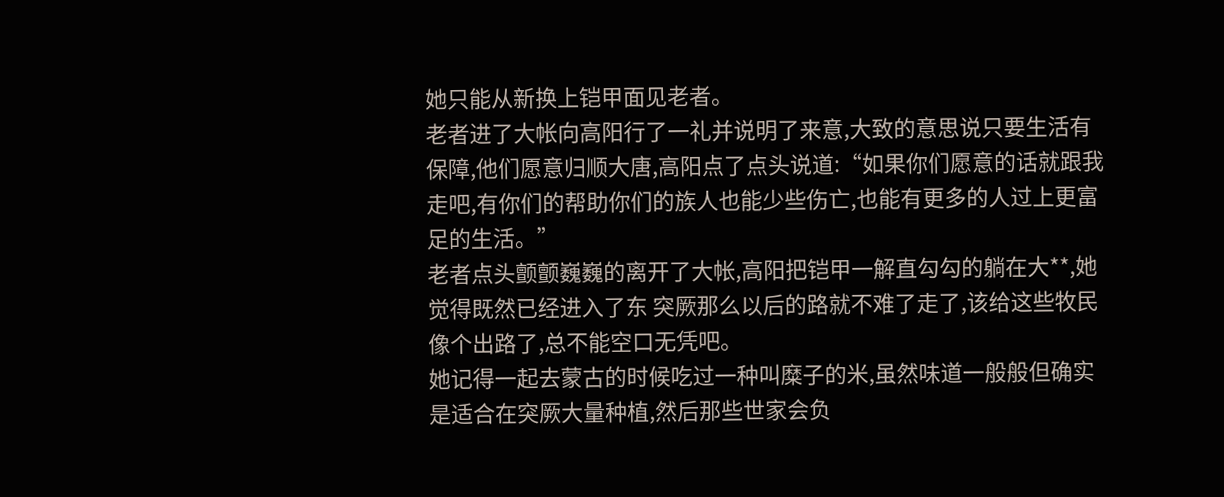她只能从新换上铠甲面见老者。
老者进了大帐向高阳行了一礼并说明了来意,大致的意思说只要生活有保障,他们愿意归顺大唐,高阳点了点头说道:“如果你们愿意的话就跟我走吧,有你们的帮助你们的族人也能少些伤亡,也能有更多的人过上更富足的生活。”
老者点头颤颤巍巍的离开了大帐,高阳把铠甲一解直勾勾的躺在大**,她觉得既然已经进入了东 突厥那么以后的路就不难了走了,该给这些牧民像个出路了,总不能空口无凭吧。
她记得一起去蒙古的时候吃过一种叫糜子的米,虽然味道一般般但确实是适合在突厥大量种植,然后那些世家会负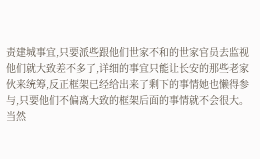责建城事宜,只要派些跟他们世家不和的世家官员去监视他们就大致差不多了,详细的事宜只能让长安的那些老家伙来统筹,反正框架已经给出来了剩下的事情她也懒得参与,只要他们不偏离大致的框架后面的事情就不会很大。
当然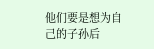他们要是想为自己的子孙后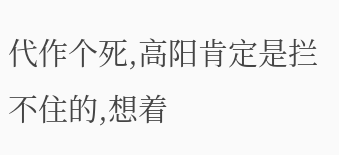代作个死,高阳肯定是拦不住的,想着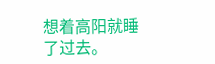想着高阳就睡了过去。